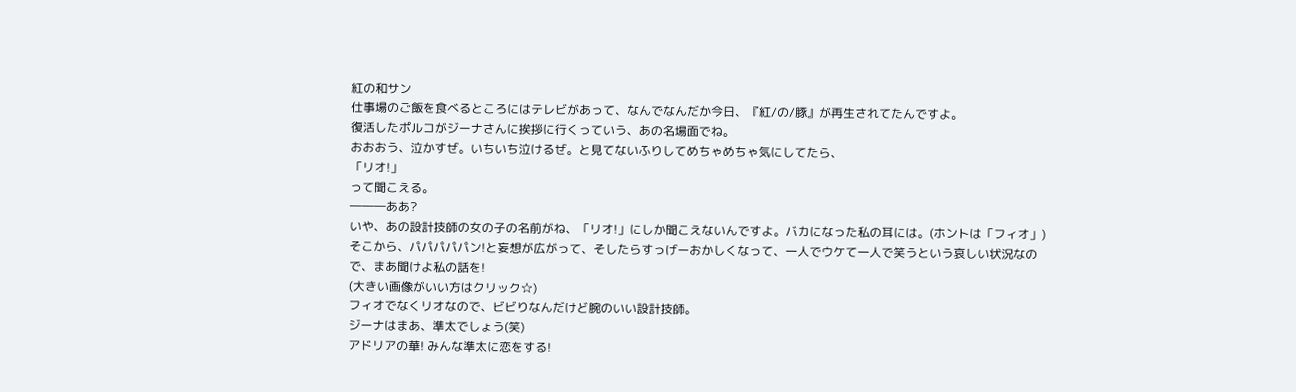紅の和サン
仕事場のご飯を食べるところにはテレビがあって、なんでなんだか今日、『紅/の/豚』が再生されてたんですよ。
復活したポルコがジーナさんに挨拶に行くっていう、あの名場面でね。
おおおう、泣かすぜ。いちいち泣けるぜ。と見てないふりしてめちゃめちゃ気にしてたら、
「リオ!」
って聞こえる。
―――ああ?
いや、あの設計技師の女の子の名前がね、「リオ!」にしか聞こえないんですよ。バカになった私の耳には。(ホントは「フィオ」)
そこから、パパパパパン!と妄想が広がって、そしたらすっげーおかしくなって、一人でウケて一人で笑うという哀しい状況なので、まあ聞けよ私の話を!
(大きい画像がいい方はクリック☆)
フィオでなくリオなので、ビビりなんだけど腕のいい設計技師。
ジーナはまあ、準太でしょう(笑)
アドリアの華! みんな準太に恋をする!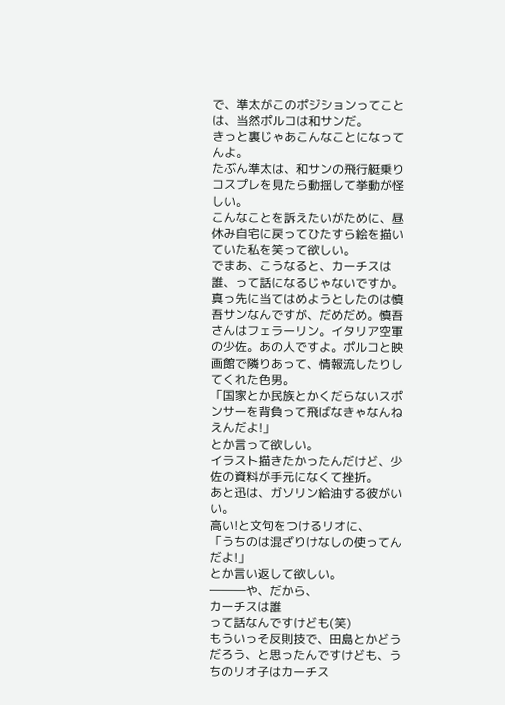で、準太がこのポジションってことは、当然ポルコは和サンだ。
きっと裏じゃあこんなことになってんよ。
たぶん準太は、和サンの飛行艇乗りコスプレを見たら動揺して挙動が怪しい。
こんなことを訴えたいがために、昼休み自宅に戻ってひたすら絵を描いていた私を笑って欲しい。
でまあ、こうなると、カーチスは誰、って話になるじゃないですか。
真っ先に当てはめようとしたのは慎吾サンなんですが、だめだめ。慎吾さんはフェラーリン。イタリア空軍の少佐。あの人ですよ。ポルコと映画館で隣りあって、情報流したりしてくれた色男。
「国家とか民族とかくだらないスポンサーを背負って飛ばなきゃなんねえんだよ!」
とか言って欲しい。
イラスト描きたかったんだけど、少佐の資料が手元になくて挫折。
あと迅は、ガソリン給油する彼がいい。
高い!と文句をつけるリオに、
「うちのは混ざりけなしの使ってんだよ!」
とか言い返して欲しい。
―――や、だから、
カーチスは誰
って話なんですけども(笑)
もういっそ反則技で、田島とかどうだろう、と思ったんですけども、うちのリオ子はカーチス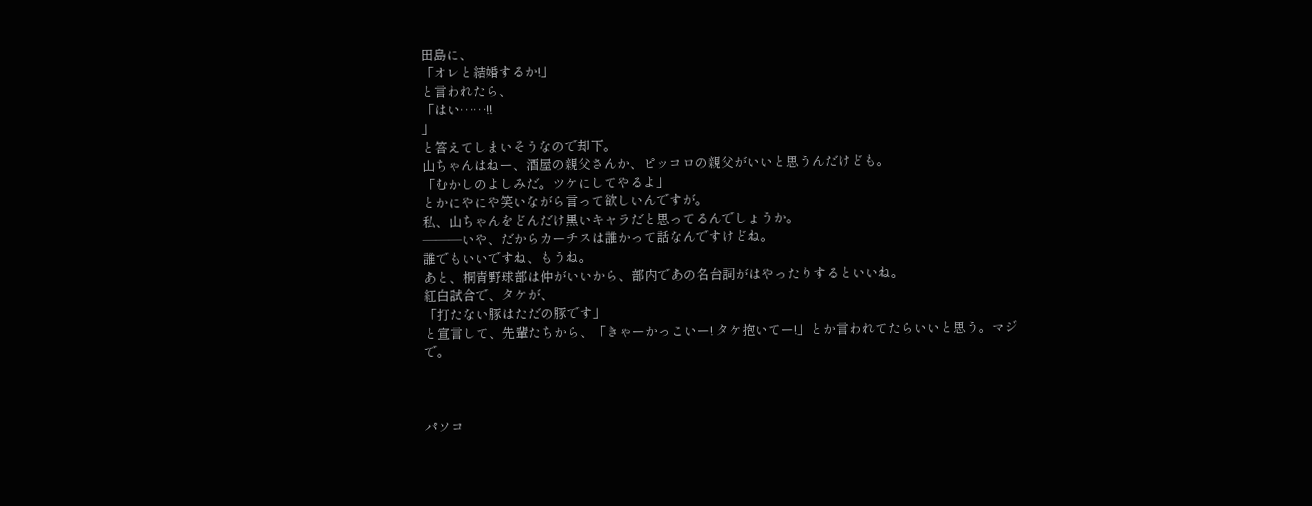田島に、
「オレと結婚するか!」
と言われたら、
「はい……!!
」
と答えてしまいそうなので却下。
山ちゃんはねー、酒屋の親父さんか、ピッコロの親父がいいと思うんだけども。
「むかしのよしみだ。ツケにしてやるよ」
とかにやにや笑いながら言って欲しいんですが。
私、山ちゃんをどんだけ黒いキャラだと思ってるんでしょうか。
―――いや、だからカーチスは誰かって話なんですけどね。
誰でもいいですね、もうね。
あと、桐青野球部は仲がいいから、部内であの名台詞がはやったりするといいね。
紅白試合で、タケが、
「打たない豚はただの豚です」
と宣言して、先輩たちから、「きゃーかっこいー! タケ抱いてー!」とか言われてたらいいと思う。マジで。



パソコ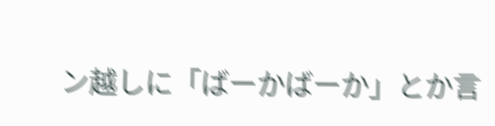ン越しに「ばーかばーか」とか言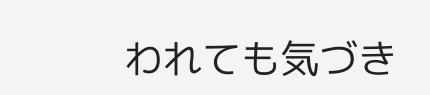われても気づき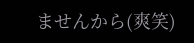ませんから(爽笑)